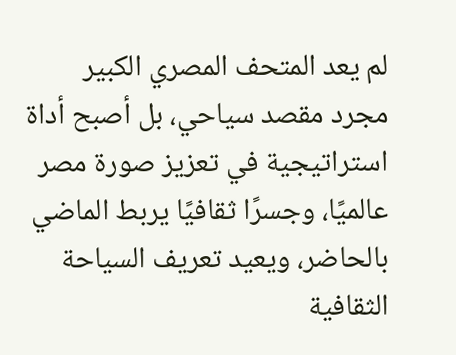لم يعد المتحف المصري الكبير مجرد مقصد سياحي، بل أصبح أداة استراتيجية في تعزيز صورة مصر عالميًا، وجسرًا ثقافيًا يربط الماضي بالحاضر، ويعيد تعريف السياحة الثقافية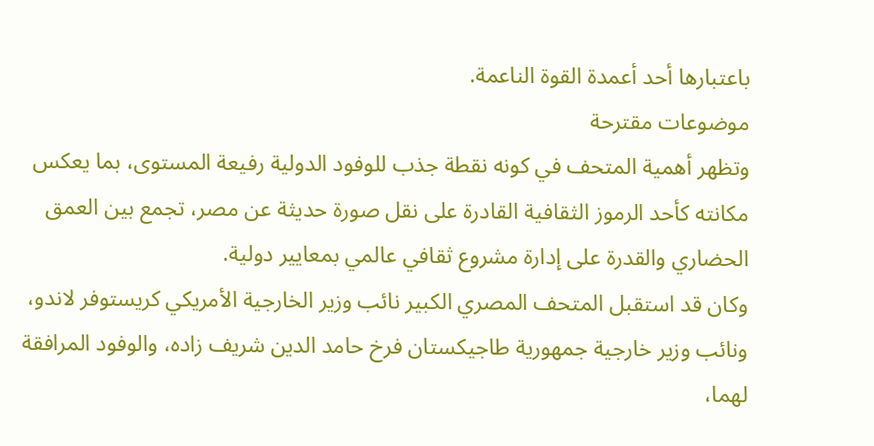باعتبارها أحد أعمدة القوة الناعمة.
موضوعات مقترحة
وتظهر أهمية المتحف في كونه نقطة جذب للوفود الدولية رفيعة المستوى، بما يعكس مكانته كأحد الرموز الثقافية القادرة على نقل صورة حديثة عن مصر، تجمع بين العمق الحضاري والقدرة على إدارة مشروع ثقافي عالمي بمعايير دولية.
وكان قد استقبل المتحف المصري الكبير نائب وزير الخارجية الأمريكي كريستوفر لاندو، ونائب وزير خارجية جمهورية طاجيكستان فرخ حامد الدين شريف زاده، والوفود المرافقة لهما،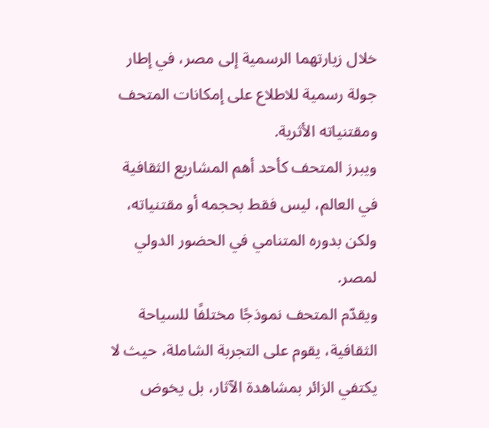خلال زيارتهما الرسمية إلى مصر، في إطار جولة رسمية للاطلاع على إمكانات المتحف ومقتنياته الأثرية.
ويبرز المتحف كأحد أهم المشاريع الثقافية في العالم، ليس فقط بحجمه أو مقتنياته، ولكن بدوره المتنامي في الحضور الدولي لمصر.
ويقدّم المتحف نموذجًا مختلفًا للسياحة الثقافية، يقوم على التجربة الشاملة، حيث لا يكتفي الزائر بمشاهدة الآثار، بل يخوض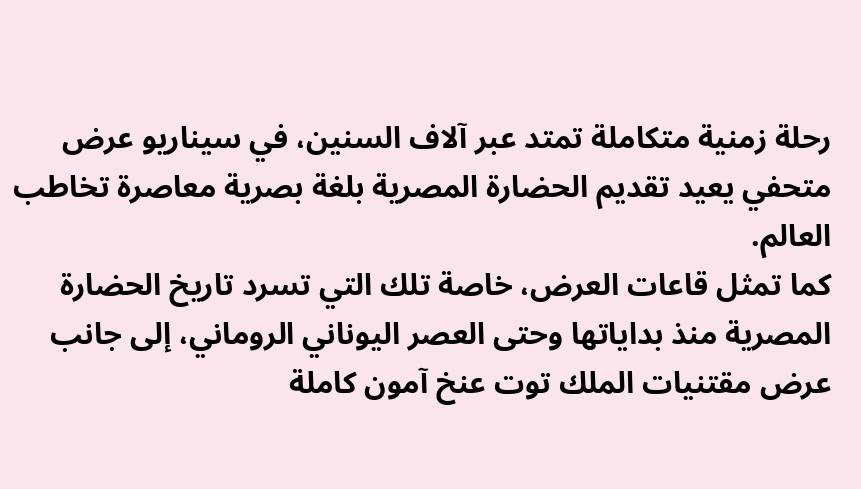رحلة زمنية متكاملة تمتد عبر آلاف السنين، في سيناريو عرض متحفي يعيد تقديم الحضارة المصرية بلغة بصرية معاصرة تخاطب العالم.
كما تمثل قاعات العرض، خاصة تلك التي تسرد تاريخ الحضارة المصرية منذ بداياتها وحتى العصر اليوناني الروماني، إلى جانب عرض مقتنيات الملك توت عنخ آمون كاملة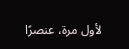لأول مرة، عنصرًا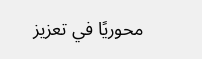محوريًا في تعزيز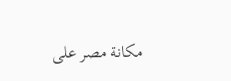مكانة مصر على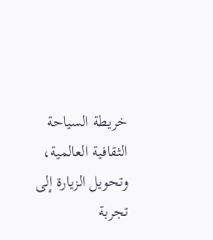خريطة السياحة الثقافية العالمية، وتحويل الزيارة إلى تجربة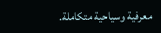معرفية وسياحية متكاملة.